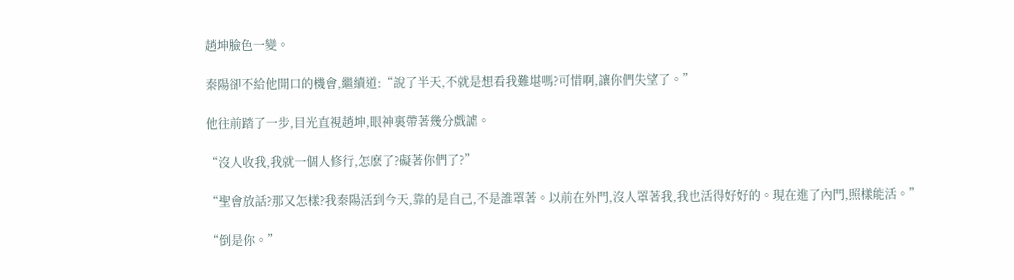趙坤臉色一變。

秦陽卻不給他開口的機會,繼續道:“說了半天,不就是想看我難堪嗎?可惜啊,讓你們失望了。”

他往前踏了一步,目光直視趙坤,眼神裏帶著幾分戲謔。

“沒人收我,我就一個人修行,怎麽了?礙著你們了?”

“聖會放話?那又怎樣?我秦陽活到今天,靠的是自己,不是誰罩著。以前在外門,沒人罩著我,我也活得好好的。現在進了內門,照樣能活。”

“倒是你。”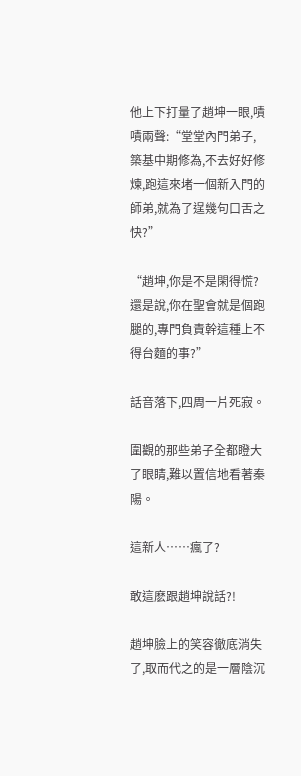他上下打量了趙坤一眼,嘖嘖兩聲:“堂堂內門弟子,築基中期修為,不去好好修煉,跑這來堵一個新入門的師弟,就為了逞幾句口舌之快?”

“趙坤,你是不是閑得慌?還是說,你在聖會就是個跑腿的,專門負責幹這種上不得台麵的事?”

話音落下,四周一片死寂。

圍觀的那些弟子全都瞪大了眼睛,難以置信地看著秦陽。

這新人……瘋了?

敢這麽跟趙坤說話?!

趙坤臉上的笑容徹底消失了,取而代之的是一層陰沉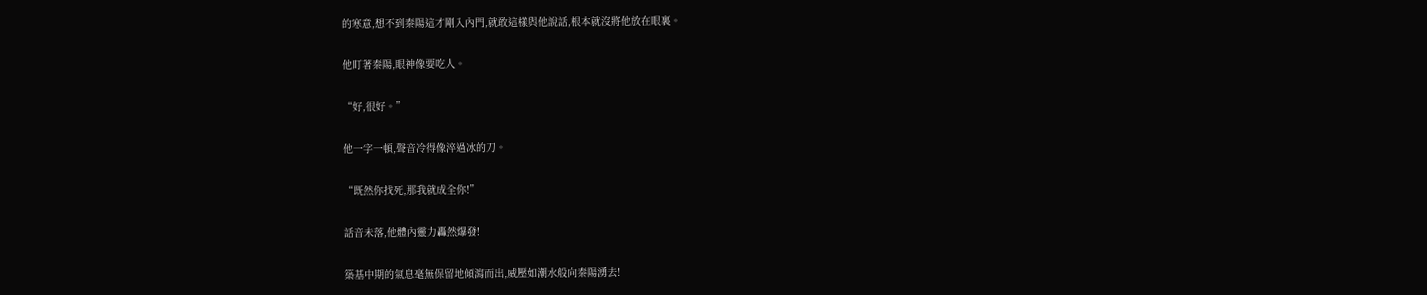的寒意,想不到秦陽這才剛入內門,就敢這樣與他說話,根本就沒將他放在眼裏。

他盯著秦陽,眼神像要吃人。

“好,很好。”

他一字一頓,聲音冷得像淬過冰的刀。

“既然你找死,那我就成全你!”

話音未落,他體內靈力轟然爆發!

築基中期的氣息毫無保留地傾瀉而出,威壓如潮水般向秦陽湧去!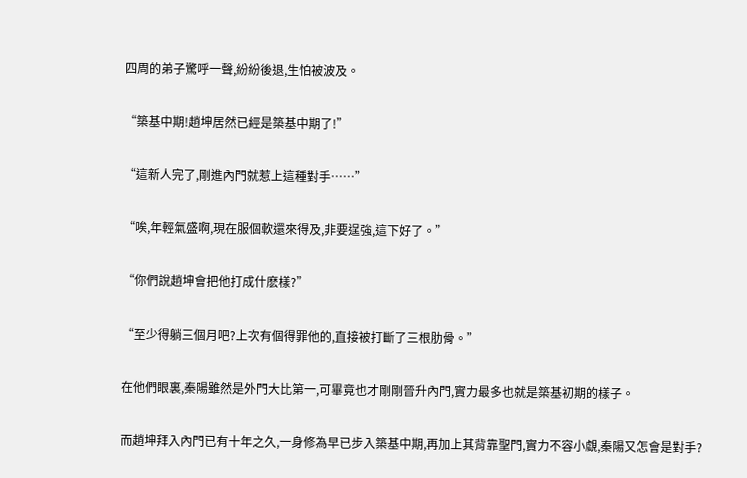四周的弟子驚呼一聲,紛紛後退,生怕被波及。

“築基中期!趙坤居然已經是築基中期了!”

“這新人完了,剛進內門就惹上這種對手……”

“唉,年輕氣盛啊,現在服個軟還來得及,非要逞強,這下好了。”

“你們說趙坤會把他打成什麽樣?”

“至少得躺三個月吧?上次有個得罪他的,直接被打斷了三根肋骨。”

在他們眼裏,秦陽雖然是外門大比第一,可畢竟也才剛剛晉升內門,實力最多也就是築基初期的樣子。

而趙坤拜入內門已有十年之久,一身修為早已步入築基中期,再加上其背靠聖門,實力不容小覷,秦陽又怎會是對手?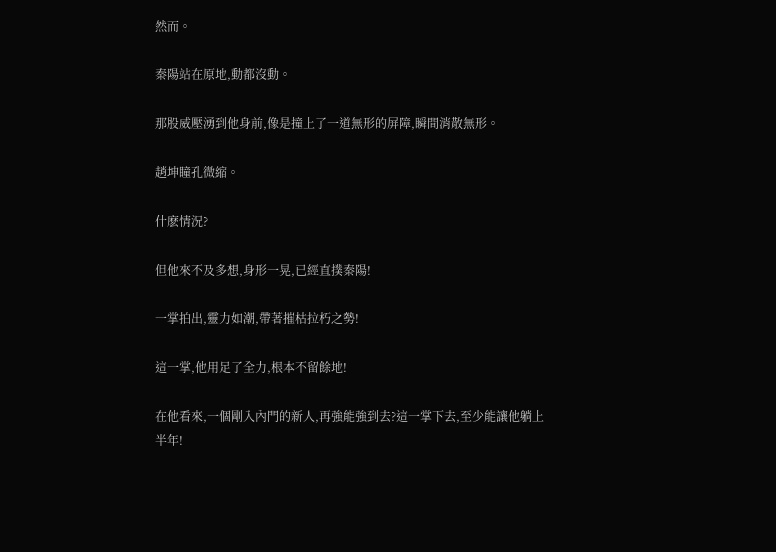然而。

秦陽站在原地,動都沒動。

那股威壓湧到他身前,像是撞上了一道無形的屏障,瞬間消散無形。

趙坤瞳孔微縮。

什麽情況?

但他來不及多想,身形一晃,已經直撲秦陽!

一掌拍出,靈力如潮,帶著摧枯拉朽之勢!

這一掌,他用足了全力,根本不留餘地!

在他看來,一個剛入內門的新人,再強能強到去?這一掌下去,至少能讓他躺上半年!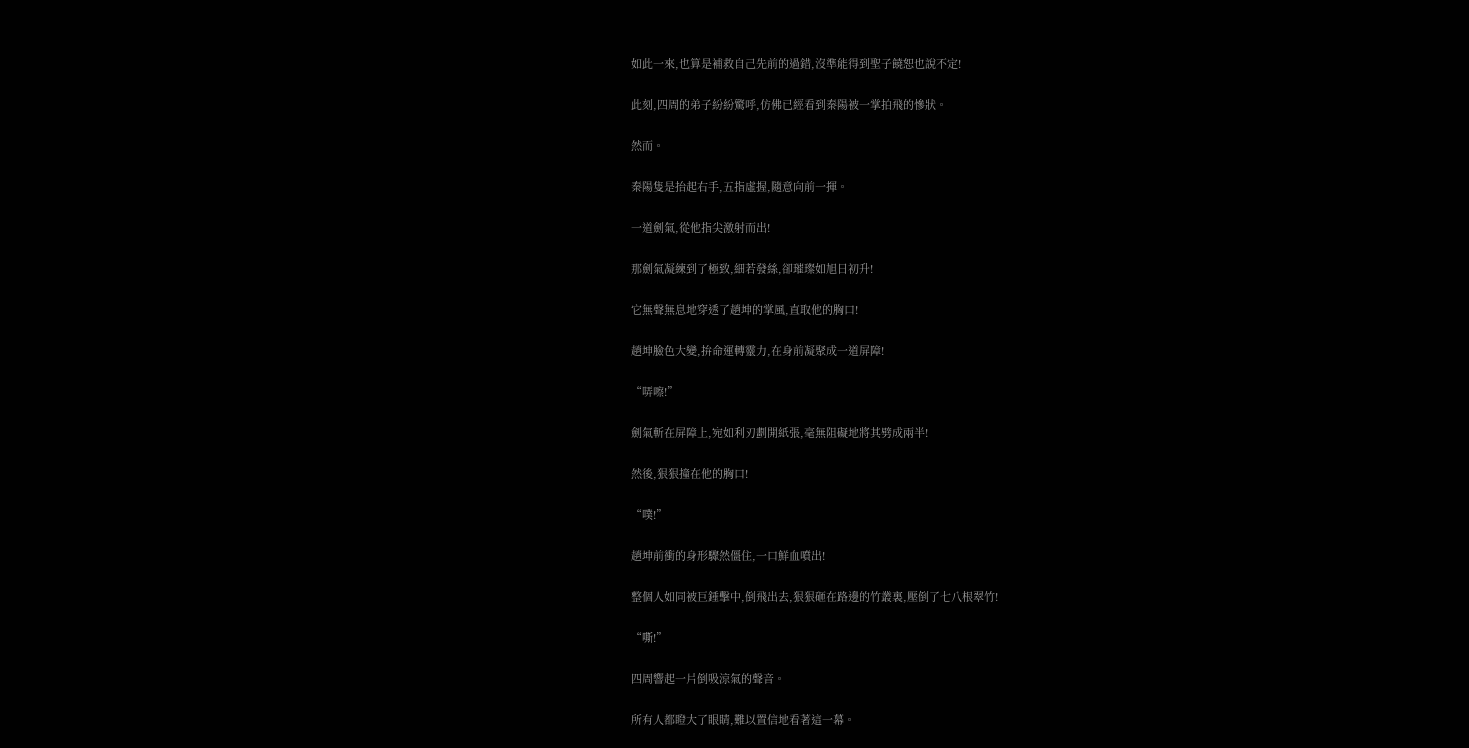如此一來,也算是補救自己先前的過錯,沒準能得到聖子饒恕也說不定!

此刻,四周的弟子紛紛驚呼,仿佛已經看到秦陽被一掌拍飛的慘狀。

然而。

秦陽隻是抬起右手,五指虛握,隨意向前一揮。

一道劍氣,從他指尖激射而出!

那劍氣凝練到了極致,細若發絲,卻璀璨如旭日初升!

它無聲無息地穿透了趙坤的掌風,直取他的胸口!

趙坤臉色大變,拚命運轉靈力,在身前凝聚成一道屏障!

“哢嚓!”

劍氣斬在屏障上,宛如利刃劃開紙張,毫無阻礙地將其劈成兩半!

然後,狠狠撞在他的胸口!

“噗!”

趙坤前衝的身形驟然僵住,一口鮮血噴出!

整個人如同被巨錘擊中,倒飛出去,狠狠砸在路邊的竹叢裏,壓倒了七八根翠竹!

“嘶!”

四周響起一片倒吸涼氣的聲音。

所有人都瞪大了眼睛,難以置信地看著這一幕。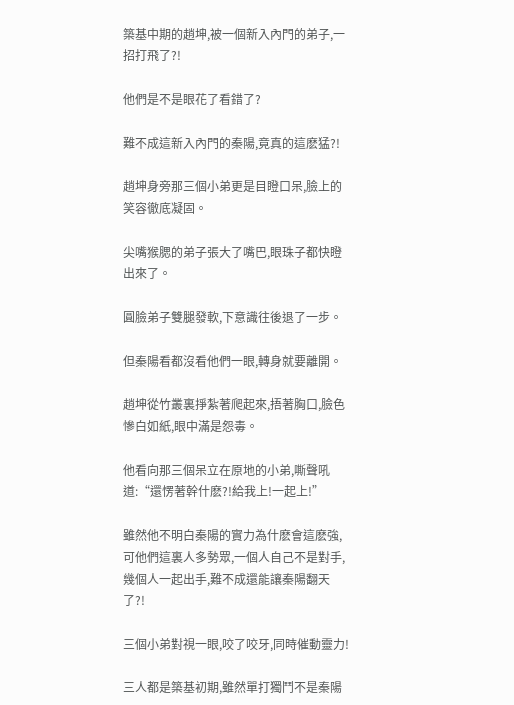築基中期的趙坤,被一個新入內門的弟子,一招打飛了?!

他們是不是眼花了看錯了?

難不成這新入內門的秦陽,竟真的這麽猛?!

趙坤身旁那三個小弟更是目瞪口呆,臉上的笑容徹底凝固。

尖嘴猴腮的弟子張大了嘴巴,眼珠子都快瞪出來了。

圓臉弟子雙腿發軟,下意識往後退了一步。

但秦陽看都沒看他們一眼,轉身就要離開。

趙坤從竹叢裏掙紮著爬起來,捂著胸口,臉色慘白如紙,眼中滿是怨毒。

他看向那三個呆立在原地的小弟,嘶聲吼道:“還愣著幹什麽?!給我上!一起上!”

雖然他不明白秦陽的實力為什麽會這麽強,可他們這裏人多勢眾,一個人自己不是對手,幾個人一起出手,難不成還能讓秦陽翻天了?!

三個小弟對視一眼,咬了咬牙,同時催動靈力!

三人都是築基初期,雖然單打獨鬥不是秦陽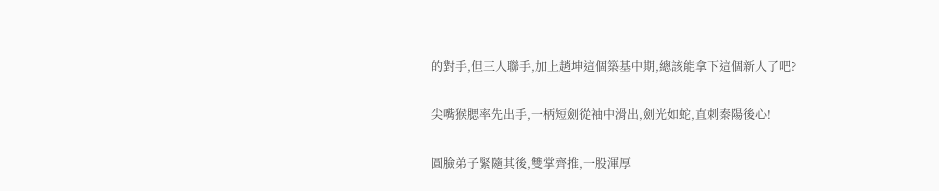的對手,但三人聯手,加上趙坤這個築基中期,總該能拿下這個新人了吧?

尖嘴猴腮率先出手,一柄短劍從袖中滑出,劍光如蛇,直刺秦陽後心!

圓臉弟子緊隨其後,雙掌齊推,一股渾厚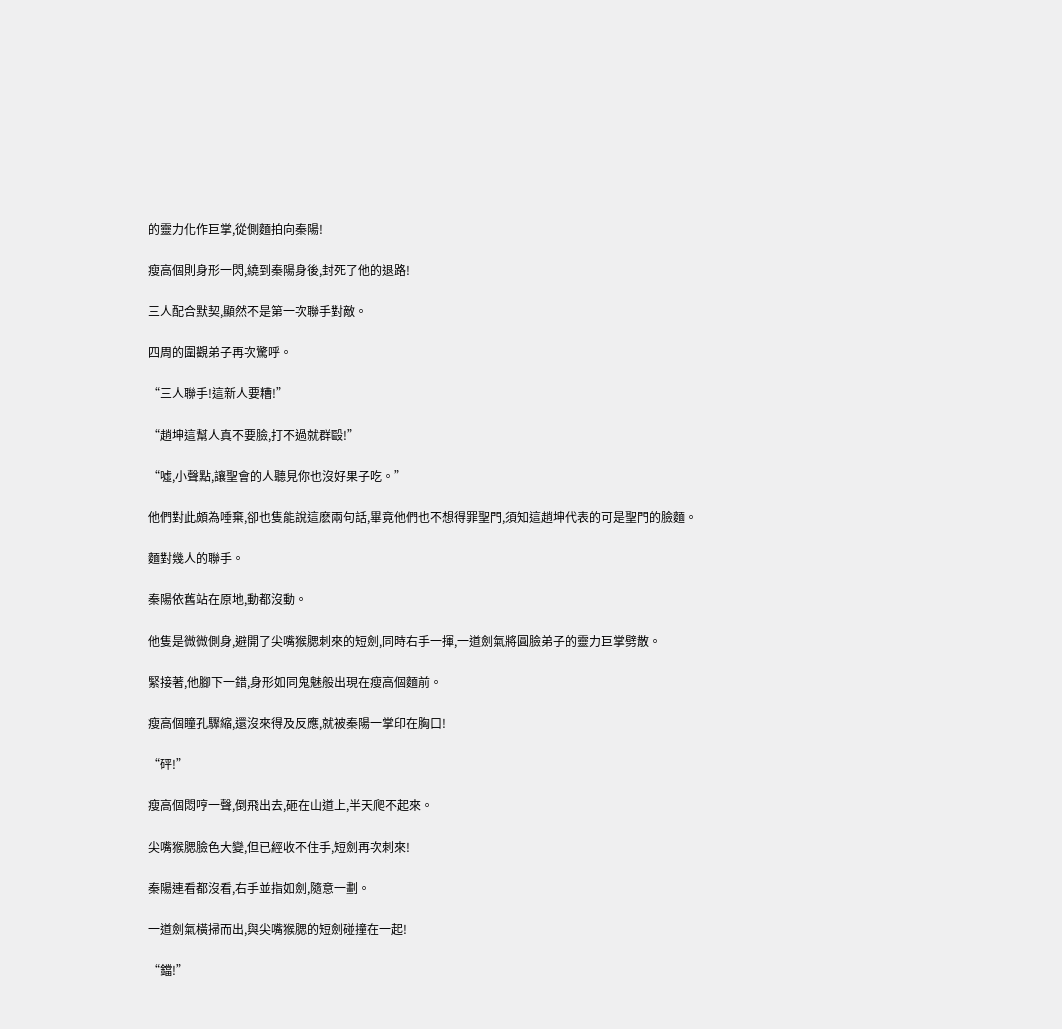的靈力化作巨掌,從側麵拍向秦陽!

瘦高個則身形一閃,繞到秦陽身後,封死了他的退路!

三人配合默契,顯然不是第一次聯手對敵。

四周的圍觀弟子再次驚呼。

“三人聯手!這新人要糟!”

“趙坤這幫人真不要臉,打不過就群毆!”

“噓,小聲點,讓聖會的人聽見你也沒好果子吃。”

他們對此頗為唾棄,卻也隻能說這麽兩句話,畢竟他們也不想得罪聖門,須知這趙坤代表的可是聖門的臉麵。

麵對幾人的聯手。

秦陽依舊站在原地,動都沒動。

他隻是微微側身,避開了尖嘴猴腮刺來的短劍,同時右手一揮,一道劍氣將圓臉弟子的靈力巨掌劈散。

緊接著,他腳下一錯,身形如同鬼魅般出現在瘦高個麵前。

瘦高個瞳孔驟縮,還沒來得及反應,就被秦陽一掌印在胸口!

“砰!”

瘦高個悶哼一聲,倒飛出去,砸在山道上,半天爬不起來。

尖嘴猴腮臉色大變,但已經收不住手,短劍再次刺來!

秦陽連看都沒看,右手並指如劍,隨意一劃。

一道劍氣橫掃而出,與尖嘴猴腮的短劍碰撞在一起!

“鐺!”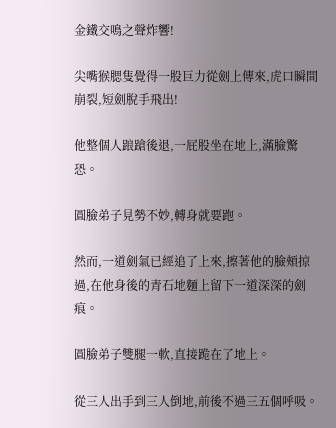金鐵交鳴之聲炸響!

尖嘴猴腮隻覺得一股巨力從劍上傳來,虎口瞬間崩裂,短劍脫手飛出!

他整個人踉蹌後退,一屁股坐在地上,滿臉驚恐。

圓臉弟子見勢不妙,轉身就要跑。

然而,一道劍氣已經追了上來,擦著他的臉頰掠過,在他身後的青石地麵上留下一道深深的劍痕。

圓臉弟子雙腿一軟,直接跪在了地上。

從三人出手到三人倒地,前後不過三五個呼吸。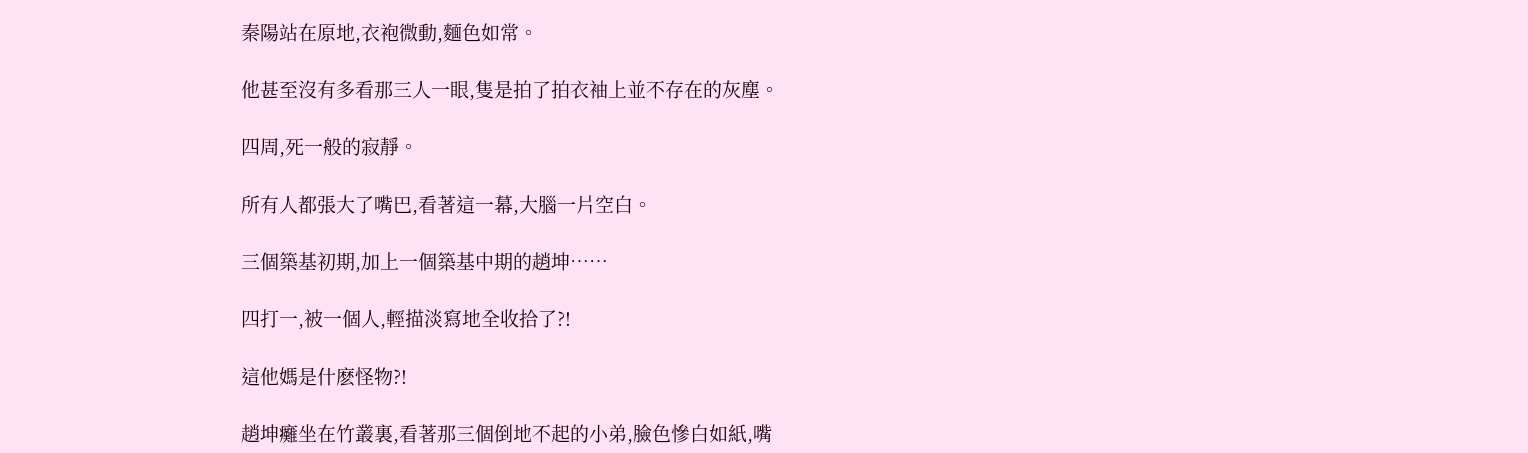秦陽站在原地,衣袍微動,麵色如常。

他甚至沒有多看那三人一眼,隻是拍了拍衣袖上並不存在的灰塵。

四周,死一般的寂靜。

所有人都張大了嘴巴,看著這一幕,大腦一片空白。

三個築基初期,加上一個築基中期的趙坤……

四打一,被一個人,輕描淡寫地全收拾了?!

這他媽是什麽怪物?!

趙坤癱坐在竹叢裏,看著那三個倒地不起的小弟,臉色慘白如紙,嘴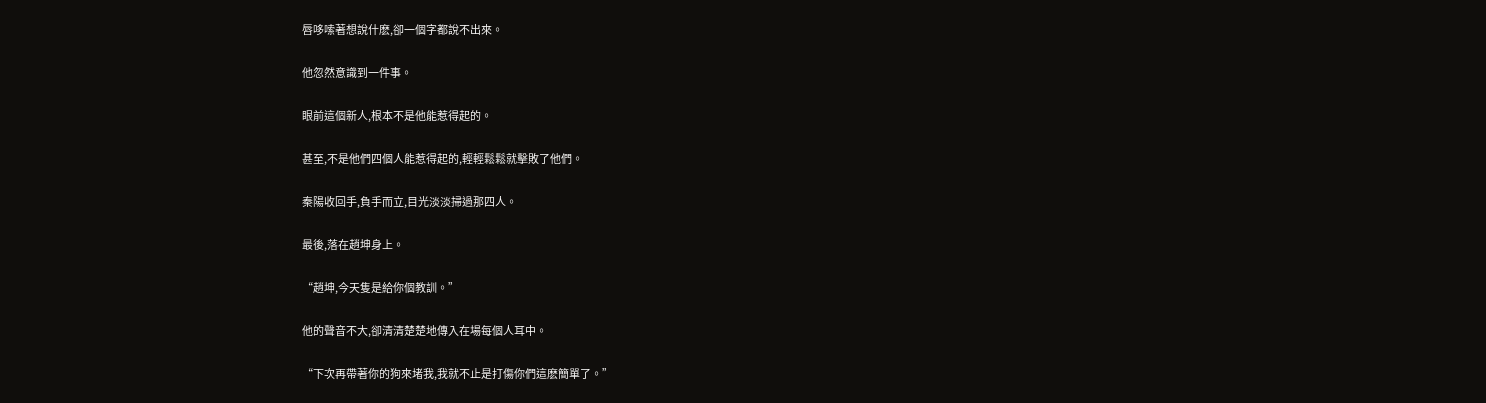唇哆嗦著想說什麽,卻一個字都說不出來。

他忽然意識到一件事。

眼前這個新人,根本不是他能惹得起的。

甚至,不是他們四個人能惹得起的,輕輕鬆鬆就擊敗了他們。

秦陽收回手,負手而立,目光淡淡掃過那四人。

最後,落在趙坤身上。

“趙坤,今天隻是給你個教訓。”

他的聲音不大,卻清清楚楚地傳入在場每個人耳中。

“下次再帶著你的狗來堵我,我就不止是打傷你們這麽簡單了。”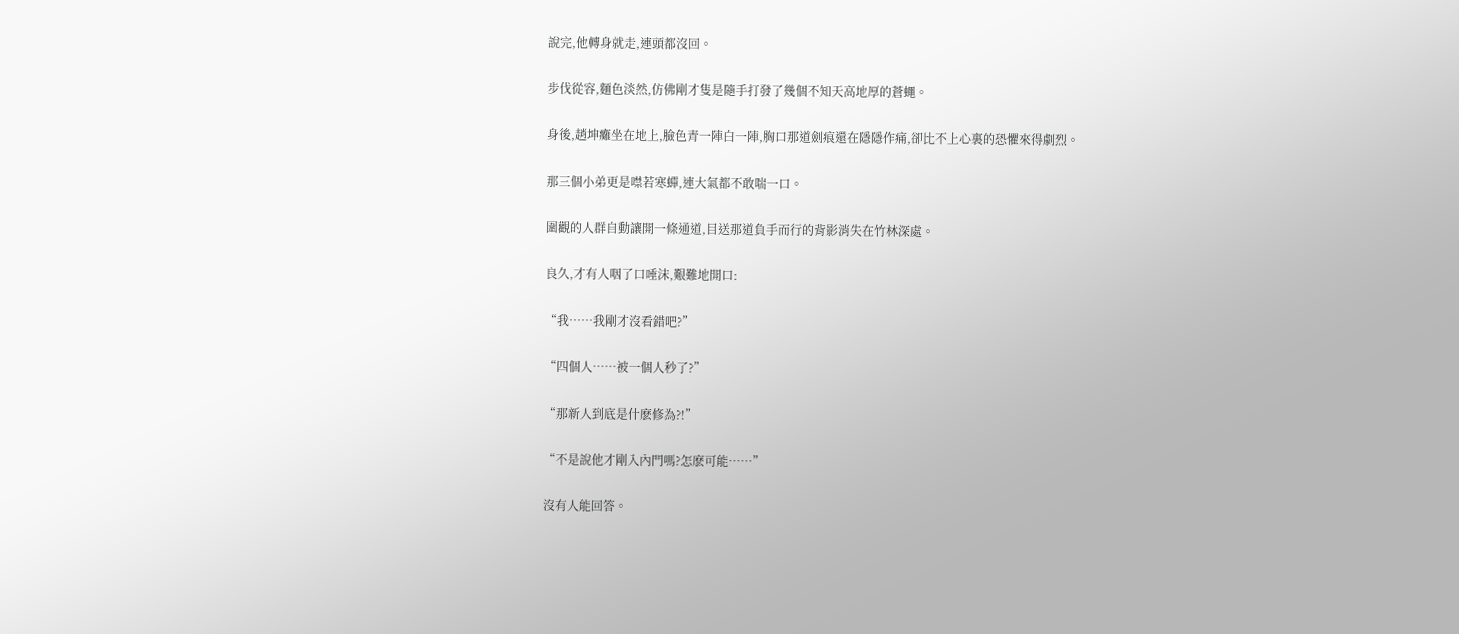說完,他轉身就走,連頭都沒回。

步伐從容,麵色淡然,仿佛剛才隻是隨手打發了幾個不知天高地厚的蒼蠅。

身後,趙坤癱坐在地上,臉色青一陣白一陣,胸口那道劍痕還在隱隱作痛,卻比不上心裏的恐懼來得劇烈。

那三個小弟更是噤若寒蟬,連大氣都不敢喘一口。

圍觀的人群自動讓開一條通道,目送那道負手而行的背影消失在竹林深處。

良久,才有人咽了口唾沫,艱難地開口:

“我……我剛才沒看錯吧?”

“四個人……被一個人秒了?”

“那新人到底是什麽修為?!”

“不是說他才剛入內門嗎?怎麽可能……”

沒有人能回答。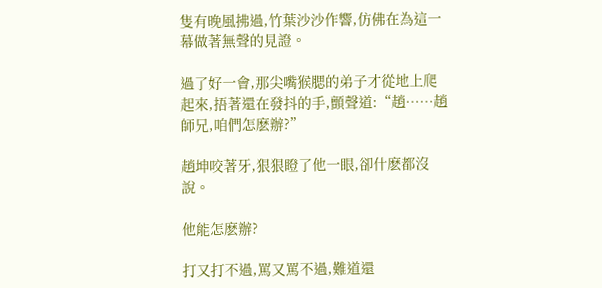隻有晚風拂過,竹葉沙沙作響,仿佛在為這一幕做著無聲的見證。

過了好一會,那尖嘴猴腮的弟子才從地上爬起來,捂著還在發抖的手,顫聲道:“趙……趙師兄,咱們怎麽辦?”

趙坤咬著牙,狠狠瞪了他一眼,卻什麽都沒說。

他能怎麽辦?

打又打不過,罵又罵不過,難道還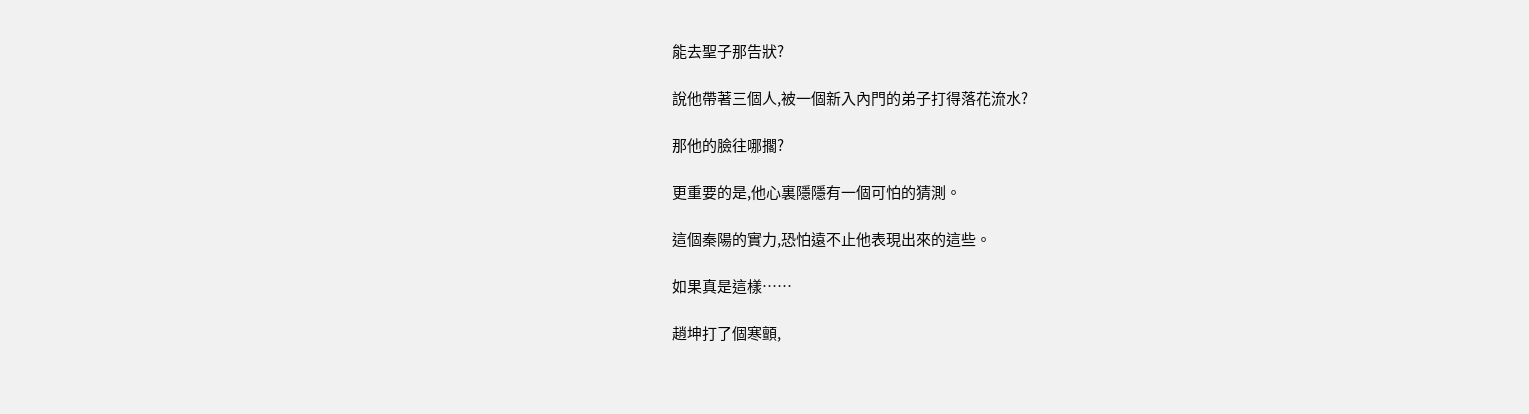能去聖子那告狀?

說他帶著三個人,被一個新入內門的弟子打得落花流水?

那他的臉往哪擱?

更重要的是,他心裏隱隱有一個可怕的猜測。

這個秦陽的實力,恐怕遠不止他表現出來的這些。

如果真是這樣……

趙坤打了個寒顫,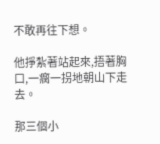不敢再往下想。

他掙紮著站起來,捂著胸口,一瘸一拐地朝山下走去。

那三個小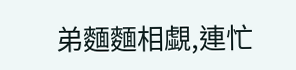弟麵麵相覷,連忙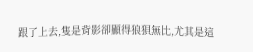跟了上去,隻是背影卻顯得狼狽無比,尤其是這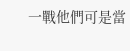一戰他們可是當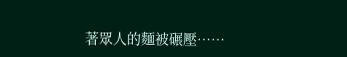著眾人的麵被碾壓……